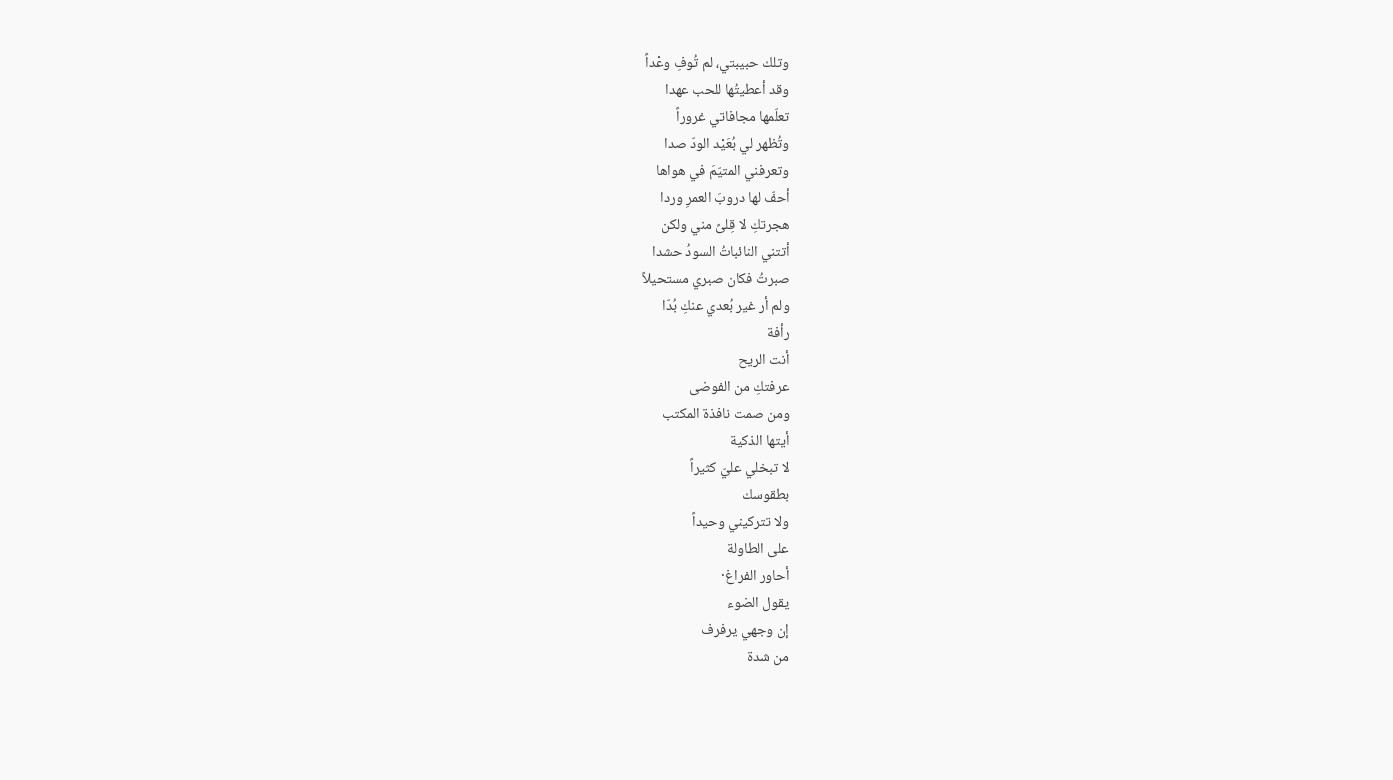وتلك حبيبتي، لم تُوفِ وعْداً
وقد أعطيتُها للحب عهدا
تعلّمها مجافاتي غروراً
وتُظهر لي بُعَيْد الودّ صدا
وتعرفني المتيّمَ في هواها
أحفّ لها دروبَ العمرِ وردا
هجرتكِ لا قِلىً مني ولكن
أتتني النائباتُ السودُ حشدا
صبرتُ فكان صبري مستحيلاً
ولم أر غير بُعدي عنكِ بُدّا
رأفة
أنت الريح
عرفتكِ من الفوضى
ومن صمت نافذة المكتب
أيتها الذكية
لا تبخلي عليّ كثيراً
بطقوسك
ولا تتركيني وحيداً
على الطاولة
أحاور الفراغ·
يقول الضوء
إن وجهي يرفرف
من شدة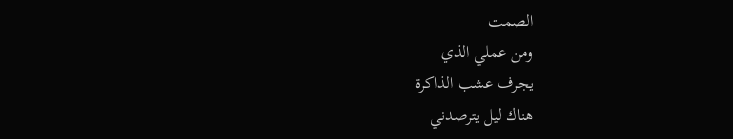الصمت
ومن عملي الذي
يجرف عشب الذاكرة
هناك ليل يترصدني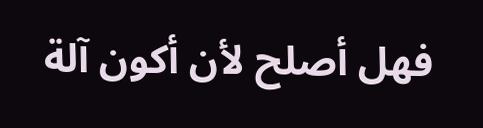فهل أصلح لأن أكون آلة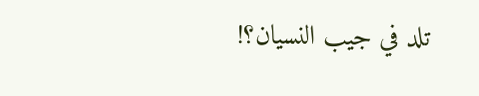تلد في جيب النسيان؟!